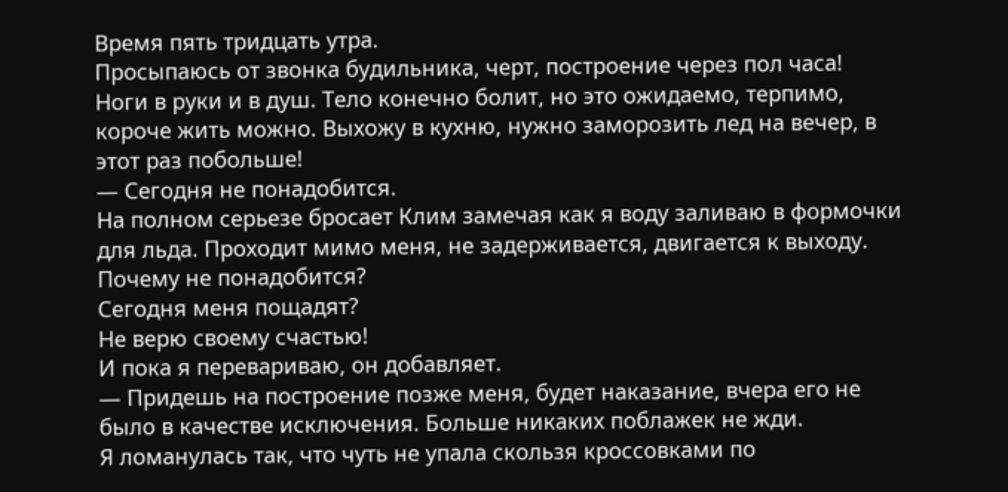Время пять тридцать утра.
Просыпаюсь от звонка будильника, черт, построение через пол часа!
Ноги в руки и в душ. Тело конечно болит, но это ожидаемо, терпимо, короче жить можно. Выхожу в кухню, нужно заморозить лед на вечер, в этот раз побольше!
— Сегодня не понадобится.
На полном серьезе бросает Клим замечая как я воду заливаю в формочки для льда. Проходит мимо меня, не задерживается, двигается к выходу.
Почему не понадобится?
Сегодня меня пощадят?
Не верю своему счастью!
И пока я перевариваю, он добавляет.
— Придешь на построение позже меня, будет наказание, вчера его не было в качестве исключения. Больше никаких поблажек не жди.
Я ломанулась так, что чуть не упала скользя кроссовками по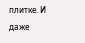плитке. И даже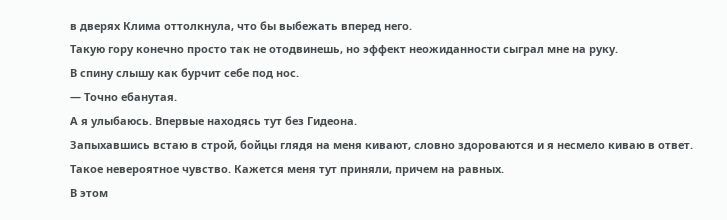в дверях Клима оттолкнула, что бы выбежать вперед него.
Такую гору конечно просто так не отодвинешь, но эффект неожиданности сыграл мне на руку.
В спину слышу как бурчит себе под нос.
— Точно ебанутая.
А я улыбаюсь. Впервые находясь тут без Гидеона.
Запыхавшись встаю в строй, бойцы глядя на меня кивают, словно здороваются и я несмело киваю в ответ.
Такое невероятное чувство. Кажется меня тут приняли, причем на равных.
В этом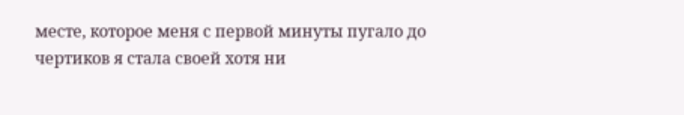месте, которое меня с первой минуты пугало до чертиков я стала своей хотя ни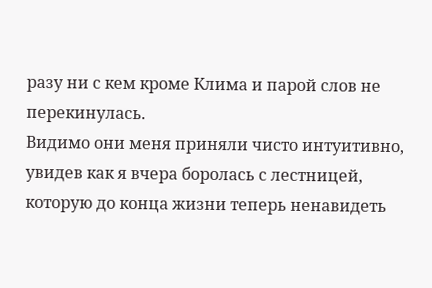разу ни с кем кроме Клима и парой слов не перекинулась.
Видимо они меня приняли чисто интуитивно, увидев как я вчера боролась с лестницей, которую до конца жизни теперь ненавидеть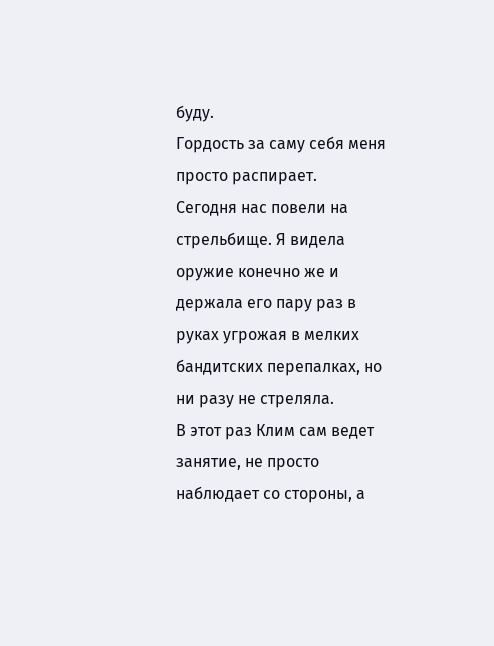буду.
Гордость за саму себя меня просто распирает.
Сегодня нас повели на стрельбище. Я видела оружие конечно же и держала его пару раз в руках угрожая в мелких бандитских перепалках, но ни разу не стреляла.
В этот раз Клим сам ведет занятие, не просто наблюдает со стороны, а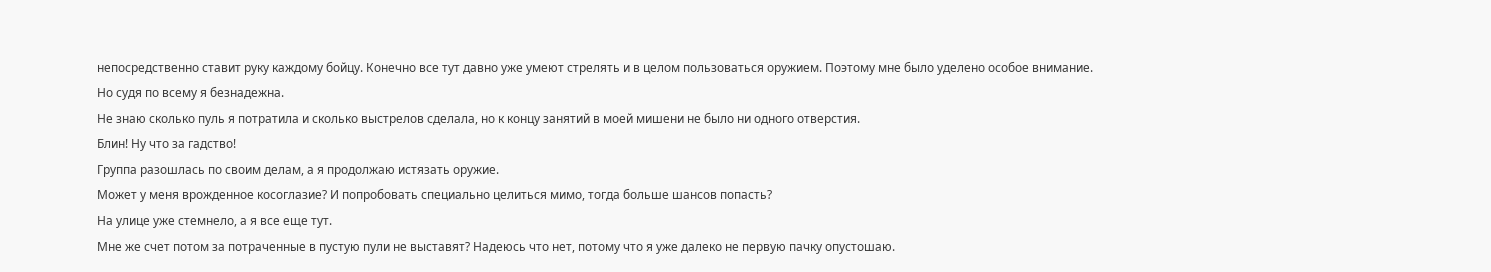непосредственно ставит руку каждому бойцу. Конечно все тут давно уже умеют стрелять и в целом пользоваться оружием. Поэтому мне было уделено особое внимание.
Но судя по всему я безнадежна.
Не знаю сколько пуль я потратила и сколько выстрелов сделала, но к концу занятий в моей мишени не было ни одного отверстия.
Блин! Ну что за гадство!
Группа разошлась по своим делам, а я продолжаю истязать оружие.
Может у меня врожденное косоглазие? И попробовать специально целиться мимо, тогда больше шансов попасть?
На улице уже стемнело, а я все еще тут.
Мне же счет потом за потраченные в пустую пули не выставят? Надеюсь что нет, потому что я уже далеко не первую пачку опустошаю.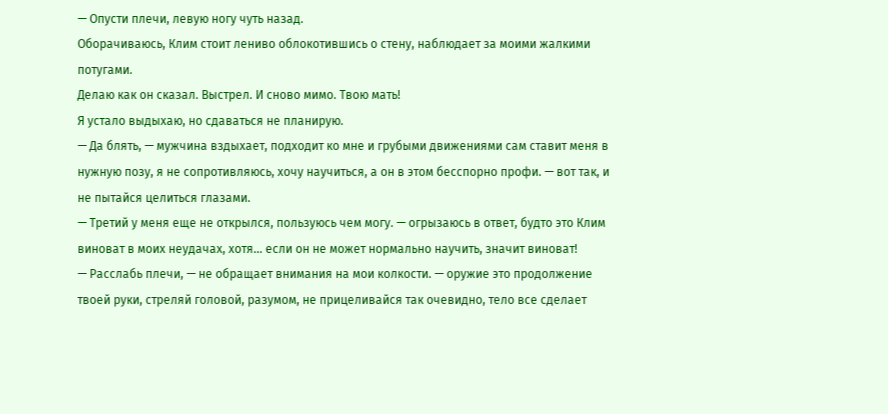— Опусти плечи, левую ногу чуть назад.
Оборачиваюсь, Клим стоит лениво облокотившись о стену, наблюдает за моими жалкими потугами.
Делаю как он сказал. Выстрел. И сново мимо. Твою мать!
Я устало выдыхаю, но сдаваться не планирую.
— Да блять, — мужчина вздыхает, подходит ко мне и грубыми движениями сам ставит меня в нужную позу, я не сопротивляюсь, хочу научиться, а он в этом бесспорно профи. — вот так, и не пытайся целиться глазами.
— Третий у меня еще не открылся, пользуюсь чем могу. — огрызаюсь в ответ, будто это Клим виноват в моих неудачах, хотя… если он не может нормально научить, значит виноват!
— Расслабь плечи, — не обращает внимания на мои колкости. — оружие это продолжение твоей руки, стреляй головой, разумом, не прицеливайся так очевидно, тело все сделает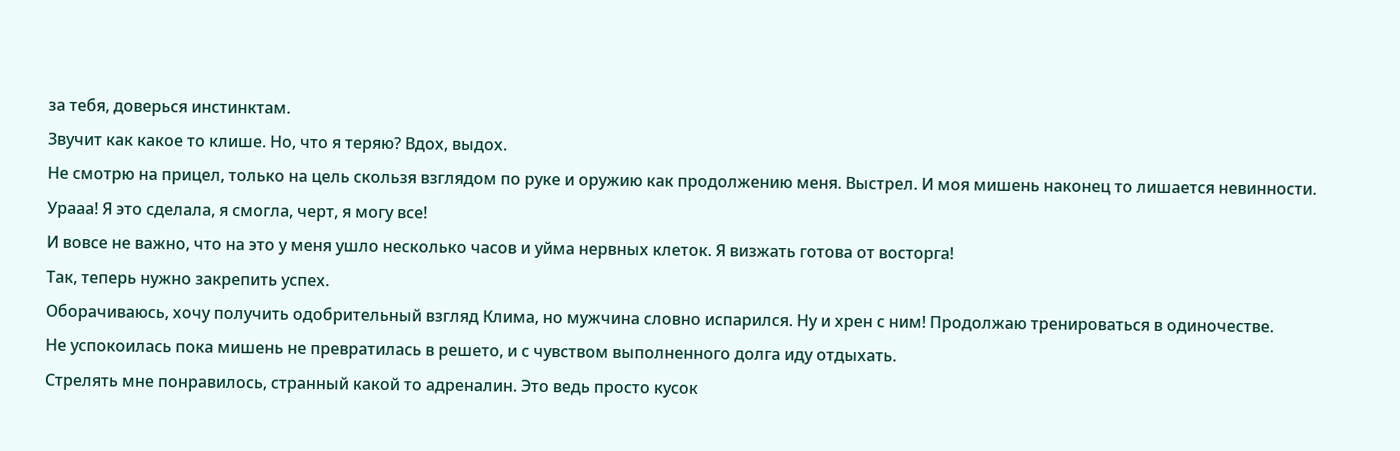за тебя, доверься инстинктам.
Звучит как какое то клише. Но, что я теряю? Вдох, выдох.
Не смотрю на прицел, только на цель скользя взглядом по руке и оружию как продолжению меня. Выстрел. И моя мишень наконец то лишается невинности.
Урааа! Я это сделала, я смогла, черт, я могу все!
И вовсе не важно, что на это у меня ушло несколько часов и уйма нервных клеток. Я визжать готова от восторга!
Так, теперь нужно закрепить успех.
Оборачиваюсь, хочу получить одобрительный взгляд Клима, но мужчина словно испарился. Ну и хрен с ним! Продолжаю тренироваться в одиночестве.
Не успокоилась пока мишень не превратилась в решето, и с чувством выполненного долга иду отдыхать.
Стрелять мне понравилось, странный какой то адреналин. Это ведь просто кусок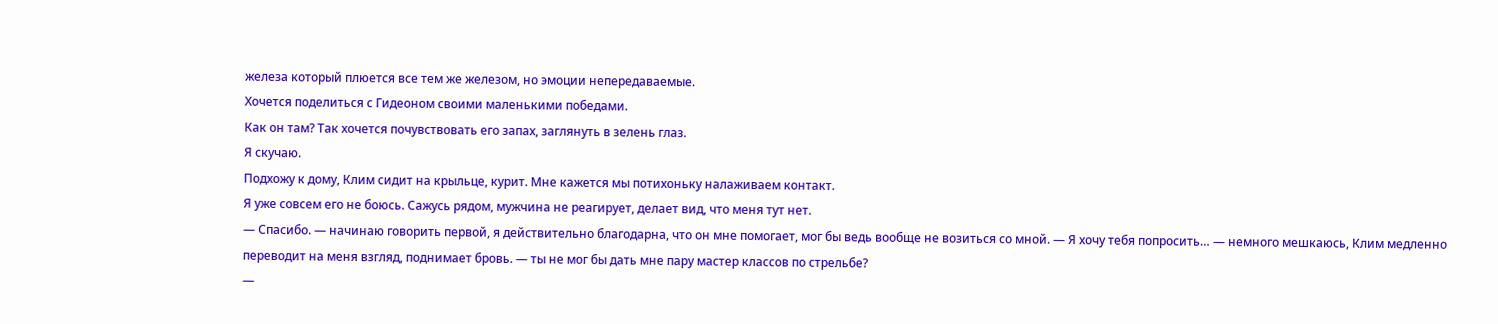железа который плюется все тем же железом, но эмоции непередаваемые.
Хочется поделиться с Гидеоном своими маленькими победами.
Как он там? Так хочется почувствовать его запах, заглянуть в зелень глаз.
Я скучаю.
Подхожу к дому, Клим сидит на крыльце, курит. Мне кажется мы потихоньку налаживаем контакт.
Я уже совсем его не боюсь. Сажусь рядом, мужчина не реагирует, делает вид, что меня тут нет.
— Спасибо. — начинаю говорить первой, я действительно благодарна, что он мне помогает, мог бы ведь вообще не возиться со мной. — Я хочу тебя попросить… — немного мешкаюсь, Клим медленно переводит на меня взгляд, поднимает бровь. — ты не мог бы дать мне пару мастер классов по стрельбе?
—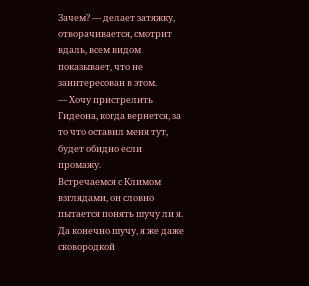Зачем? — делает затяжку, отворачивается, смотрит вдаль, всем видом показывает, что не заинтересован в этом.
— Хочу пристрелить Гидеона, когда вернется, за то что оставил меня тут, будет обидно если промажу.
Встречаемся с Климом взглядами, он словно пытается понять шучу ли я.
Да конечно шучу, я же даже сковородкой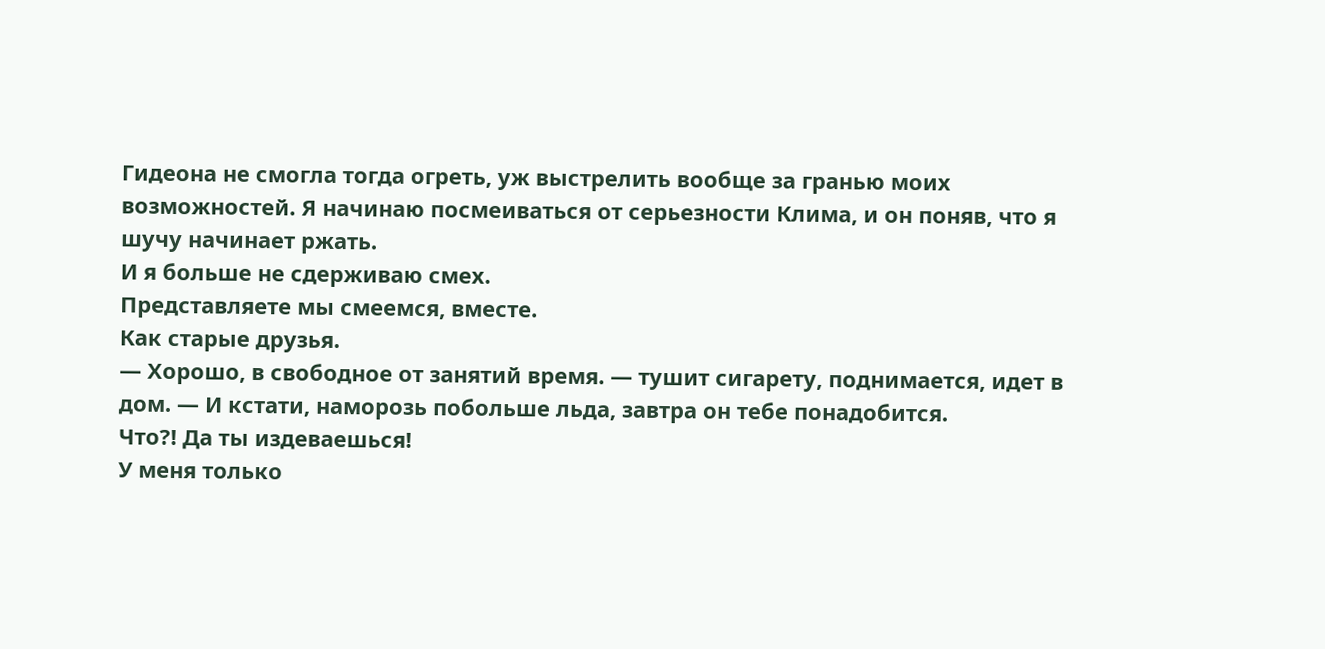Гидеона не смогла тогда огреть, уж выстрелить вообще за гранью моих возможностей. Я начинаю посмеиваться от серьезности Клима, и он поняв, что я шучу начинает ржать.
И я больше не сдерживаю смех.
Представляете мы смеемся, вместе.
Как старые друзья.
— Хорошо, в свободное от занятий время. — тушит сигарету, поднимается, идет в дом. — И кстати, наморозь побольше льда, завтра он тебе понадобится.
Что?! Да ты издеваешься!
У меня только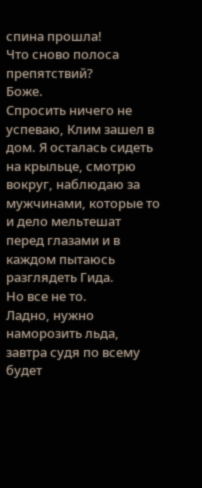спина прошла!
Что сново полоса препятствий?
Боже.
Спросить ничего не успеваю, Клим зашел в дом. Я осталась сидеть на крыльце, смотрю вокруг, наблюдаю за мужчинами, которые то и дело мельтешат перед глазами и в каждом пытаюсь разглядеть Гида.
Но все не то.
Ладно, нужно наморозить льда, завтра судя по всему будет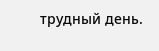трудный день.